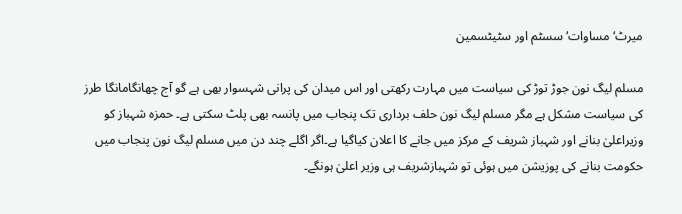میرٹ‘ مساوات‘ سسٹم اور سٹیٹسمین

مسلم لیگ نون جوڑ توڑ کی سیاست میں مہارت رکھتی اور اس میدان کی پرانی شہسوار بھی ہے گو آج چھانگامانگا طرز کی سیاست مشکل ہے مگر مسلم لیگ نون حلف برداری تک پنجاب میں پانسہ بھی پلٹ سکتی ہے۔ حمزہ شہباز کو وزیراعلیٰ بنانے اور شہباز شریف کے مرکز میں جانے کا اعلان کیاگیا ہے۔اگر اگلے چند دن میں مسلم لیگ نون پنجاب میں حکومت بنانے کی پوزیشن میں ہوئی تو شہبازشریف ہی وزیر اعلیٰ ہونگے۔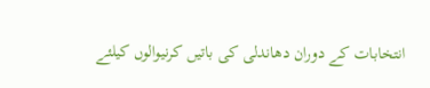انتخابات کے دوران دھاندلی کی باتیں کرنیوالوں کیلئے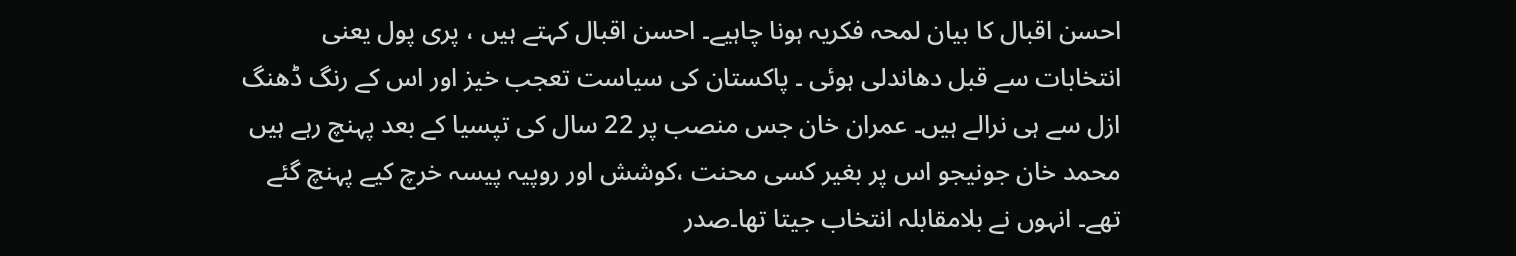احسن اقبال کا بیان لمحہ فکریہ ہونا چاہیے۔ احسن اقبال کہتے ہیں ، پری پول یعنی انتخابات سے قبل دھاندلی ہوئی ۔ پاکستان کی سیاست تعجب خیز اور اس کے رنگ ڈھنگ ازل سے ہی نرالے ہیں۔ عمران خان جس منصب پر 22 سال کی تپسیا کے بعد پہنچ رہے ہیں محمد خان جونیجو اس پر بغیر کسی محنت ،کوشش اور روپیہ پیسہ خرچ کیے پہنچ گئے تھے۔ انہوں نے بلامقابلہ انتخاب جیتا تھا۔صدر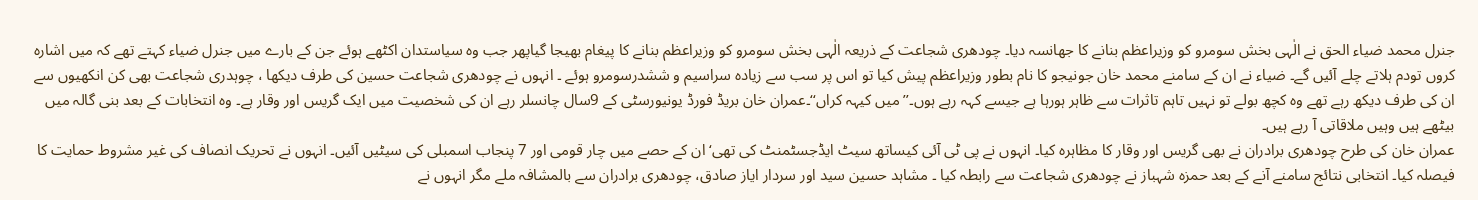جنرل محمد ضیاء الحق نے الٰہی بخش سومرو کو وزیراعظم بنانے کا جھانسہ دیا۔ چودھری شجاعت کے ذریعہ الٰہی بخش سومرو کو وزیراعظم بنانے کا پیغام بھیجا گیاپھر جب وہ سیاستدان اکٹھے ہوئے جن کے بارے میں جنرل ضیاء کہتے تھے کہ میں اشارہ کروں تودم ہلاتے چلے آئیں گے۔ ضیاء نے ان کے سامنے محمد خان جونیجو کا نام بطور وزیراعظم پیش کیا تو اس پر سب سے زیادہ سراسیم و ششدرسومرو ہوئے ۔ انہوں نے چودھری شجاعت حسین کی طرف دیکھا ، چوہدری شجاعت بھی کن انکھیوں سے ان کی طرف دیکھ رہے تھے وہ کچھ بولے تو نہیں تاہم تاثرات سے ظاہر ہورہا ہے جیسے کہہ رہے ہوں۔’’ میں کیہہ کراں‘‘۔عمران خان بریڈ فورڈ یونیورسٹی کے 9سال چانسلر رہے ان کی شخصیت میں ایک گریس اور وقار ہے۔ وہ انتخابات کے بعد بنی گالہ میں بیٹھے ہیں وہیں ملاقاتی آ رہے ہیں۔
عمران خان کی طرح چودھری برادران نے بھی گریس اور وقار کا مظاہرہ کیا۔ انہوں نے پی ٹی آئی کیساتھ سیٹ ایڈجسٹمنٹ کی تھی‘ ان کے حصے میں چار قومی اور 7 پنجاب اسمبلی کی سیٹیں آئیں۔ انہوں نے تحریک انصاف کی غیر مشروط حمایت کا فیصلہ کیا۔ انتخابی نتائج سامنے آنے کے بعد حمزہ شہباز نے چودھری شجاعت سے رابطہ کیا ۔ مشاہد حسین سید اور سردار ایاز صادق، چودھری برادران سے بالمشافہ ملے مگر انہوں نے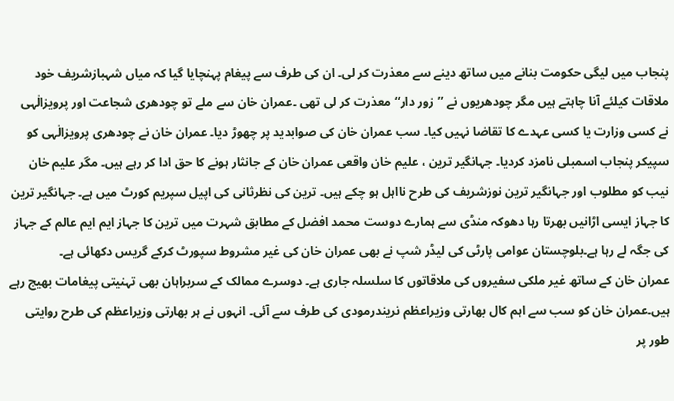پنجاب میں لیگی حکومت بنانے میں ساتھ دینے سے معذرت کر لی۔ ان کی طرف سے پیغام پہنچایا گیا کہ میاں شہبازشریف خود ملاقات کیلئے آنا چاہتے ہیں مگر چودھریوں نے ’’زور دار‘‘ معذرت کر لی تھی ۔عمران خان سے ملے تو چودھری شجاعت اور پرویزالٰہی نے کسی وزارت یا کسی عہدے کا تقاضا نہیں کیا۔ سب عمران خان کی صوابدید پر چھوڑ دیا۔ عمران خان نے چودھری پرویزالٰہی کو سپیکر پنجاب اسمبلی نامزد کردیا۔ جہانگیر ترین ، علیم خان واقعی عمران خان کے جانثار ہونے کا حق ادا کر رہے ہیں۔ مگر علیم خان نیب کو مطلوب اور جہانگیر ترین نوزشریف کی طرح نااہل ہو چکے ہیں۔ ترین کی نظرثانی کی اپیل سپریم کورٹ میں ہے۔ جہانگیر ترین کا جہاز ایسی اڑانیں بھرتا رہا دھوکہ منڈی سے ہمارے دوست محمد افضل کے مطابق شہرت میں ترین کا جہاز ایم ایم عالم کے جہاز کی جگہ لے رہا ہے۔بلوچستان عوامی پارٹی کی لیڈر شپ نے بھی عمران خان کی غیر مشروط سپورٹ کرکے گریس دکھائی ہے۔
عمران خان کے ساتھ غیر ملکی سفیروں کی ملاقاتوں کا سلسلہ جاری ہے۔ دوسرے ممالک کے سربراہان بھی تہنیتی پیغامات بھیج رہے ہیں۔عمران خان کو سب سے اہم کال بھارتی وزیراعظم نریندرمودی کی طرف سے آئی۔ انہوں نے ہر بھارتی وزیراعظم کی طرح روایتی طور پر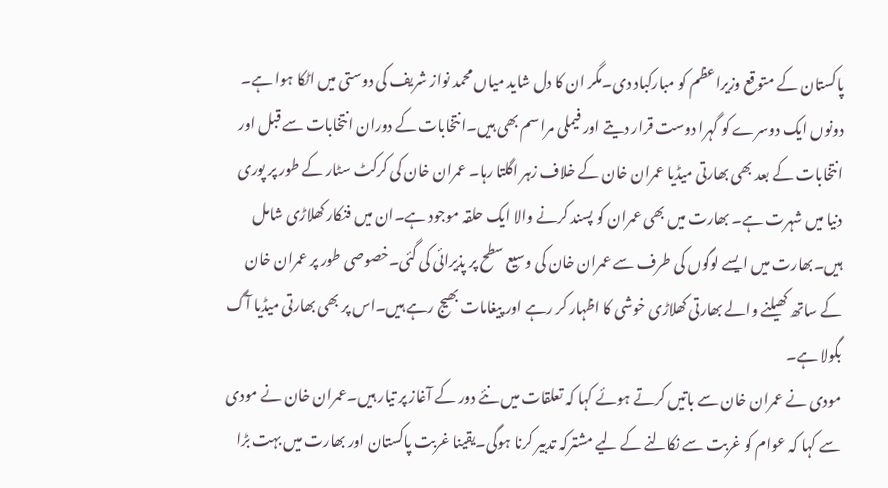پاکستان کے متوقع وزیراعظم کو مبارکباد دی۔مگر ان کا دل شاید میاں محمد نواز شریف کی دوستی میں اٹکا ہوا ہے۔ دونوں ایک دوسرے کو گہرا دوست قرار دیتے اور فیملی مراسم بھی ہیں۔انتخابات کے دوران انتخابات سے قبل اور انتخابات کے بعد بھی بھارتی میڈیا عمران خان کے خلاف زہر اگلتا رہا۔ عمران خان کی کرکٹ سٹار کے طور پر پوری دنیا میں شہرت ہے۔ بھارت میں بھی عمران کو پسند کرنے والا ایک حلقہ موجود ہے۔ان میں فنکار کھلاڑی شامل ہیں۔بھارت میں ایسے لوگوں کی طرف سے عمران خان کی وسیع سطح پر پذیرائی کی گئی۔خصوصی طور پر عمران خان کے ساتھ کھیلنے والے بھارتی کھلاڑی خوشی کا اظہار کر رہے اور پیغامات بھیج رہے ہیں۔اس پر بھی بھارتی میڈیا آگ بگولا ہے۔
مودی نے عمران خان سے باتیں کرتے ہوئے کہا کہ تعلقات میں نئے دور کے آغاز پر تیار ہیں۔عمران خان نے مودی سے کہا کہ عوام کو غربت سے نکالنے کے لیے مشترکہ تدبیر کرنا ہوگی۔یقینا غربت پاکستان اور بھارت میں بہت بڑا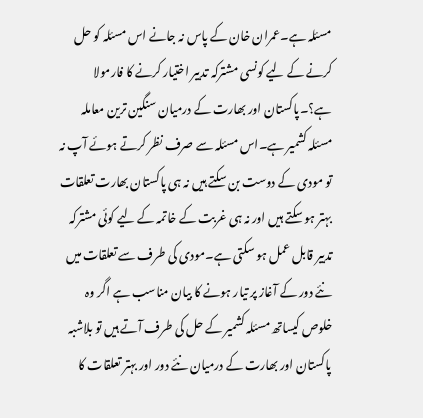مسئلہ ہے۔عمران خان کے پاس نہ جانے اس مسئلہ کو حل کرنے کے لیے کونسی مشترکہ تدبیر اختیار کرنے کا فارمولا ہے؟۔پاکستان اور بھارت کے درمیان سنگین ترین معاملہ مسئلہ کشمیر ہے۔اس مسئلہ سے صرف نظر کرتے ہوئے آپ نہ تو مودی کے دوست بن سکتے ہیں نہ ہی پاکستان بھارت تعلقات بہتر ہو سکتے ہیں اور نہ ہی غربت کے خاتمہ کے لیے کوئی مشترکہ تدبیر قابل عمل ہو سکتی ہے۔مودی کی طرف سے تعلقات میں نئے دور کے آغاز پر تیار ہونے کا بیان مناسب ہے اگر وہ خلوص کیساتھ مسئلہ کشمیر کے حل کی طرف آتے ہیں تو بلاشبہ پاکستان اور بھارت کے درمیان نئے دور اور بہتر تعلقات کا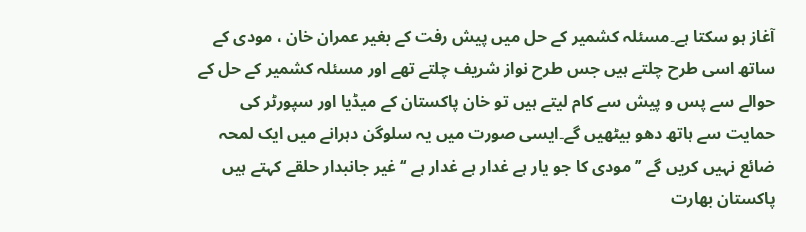آغاز ہو سکتا ہے۔مسئلہ کشمیر کے حل میں پیش رفت کے بغیر عمران خان ، مودی کے ساتھ اسی طرح چلتے ہیں جس طرح نواز شریف چلتے تھے اور مسئلہ کشمیر کے حل کے حوالے سے پس و پیش سے کام لیتے ہیں تو خان پاکستان کے میڈیا اور سپورٹر کی حمایت سے ہاتھ دھو بیٹھیں گے۔ایسی صورت میں یہ سلوگن دہرانے میں ایک لمحہ ضائع نہیں کریں گے ’’ مودی کا جو یار ہے غدار ہے غدار ہے ‘‘ غیر جانبدار حلقے کہتے ہیں پاکستان بھارت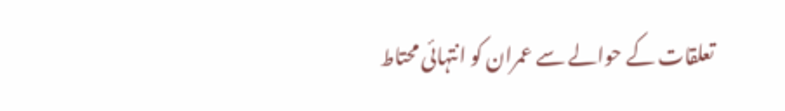تعلقات کے حوالے سے عمران کو انتہائی محتاط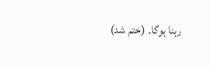رہنا ہوگا۔ (ختم شد)